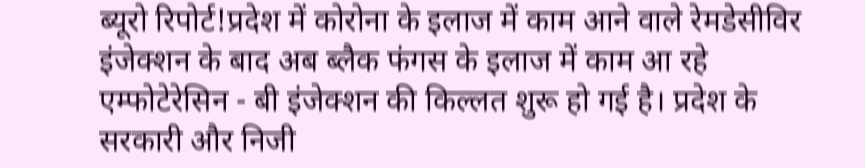ब्यूरो रिपोर्ट!प्रदेश में कोरोना के इलाज में काम आने वाले रेमडेसीविर इंजेक्शन के बाद अब ब्लैक फंगस के इलाज में काम आ रहे  एम्फोटेरेसिन - बी इंजेक्शन की किल्लत शुरू हो गई है। प्रदेश के सरकारी और निजी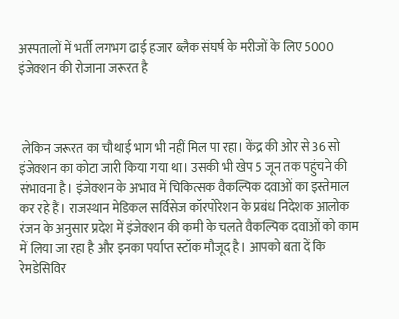अस्पतालों में भर्ती लगभग ढाई हजार ब्लैक संघर्ष के मरीजों के लिए 5000 इंजेक्शन की रोजाना जरूरत है



 लेकिन जरूरत का चौथाई भाग भी नहीं मिल पा रहा। केंद्र की ओर से 36 सो इंजेक्शन का कोटा जारी किया गया था। उसकी भी खेप 5 जून तक पहुंचने की संभावना है। इंजेक्शन के अभाव में चिकित्सक वैकल्पिक दवाओं का इस्तेमाल कर रहे हैं। राजस्थान मेडिकल सर्विसेज कॉरपोरेशन के प्रबंध निदेशक आलोक रंजन के अनुसार प्रदेश में इंजेक्शन की कमी के चलते वैकल्पिक दवाओं को काम में लिया जा रहा है और इनका पर्याप्त स्टॉक मौजूद है। आपको बता दें कि रेमडेसिविर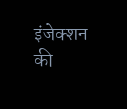इंजेक्शन की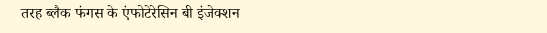तरह ब्लैक फंगस के एंफोटेरेसिन बी इंजेक्शन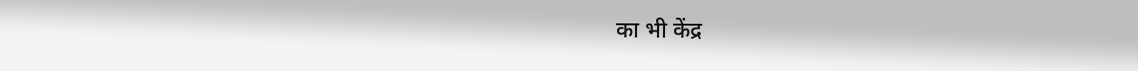का भी केंद्र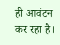ही आवंटन कर रहा है।